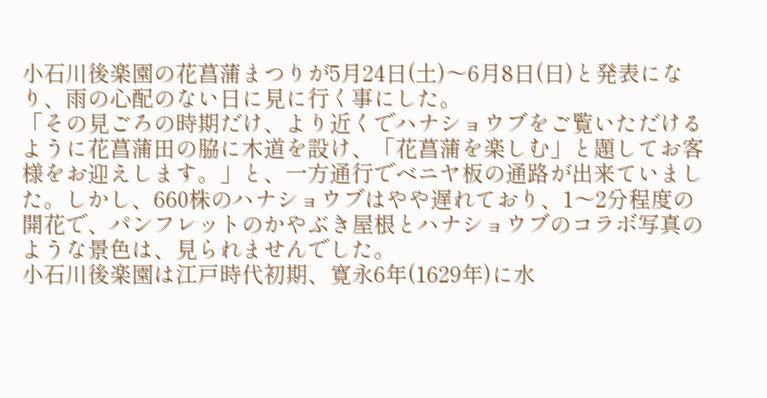小石川後楽園の花菖蒲まつりが5月24日(土)〜6月8日(日)と発表になり、雨の心配のない日に見に行く事にした。
「その見ごろの時期だけ、より近くでハナショウブをご覧いただけるように花菖蒲田の脇に木道を設け、「花菖蒲を楽しむ」と題してお客様をお迎えします。」と、一方通行でベニヤ板の通路が出来ていました。しかし、660株のハナショウブはやや遅れており、1〜2分程度の開花で、パンフレットのかやぶき屋根とハナショウブのコラボ写真のような景色は、見られませんでした。
小石川後楽園は江戸時代初期、寛永6年(1629年)に水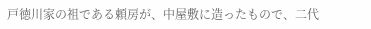戸徳川家の祖である頼房が、中屋敷に造ったもので、二代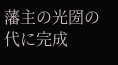藩主の光圀の代に完成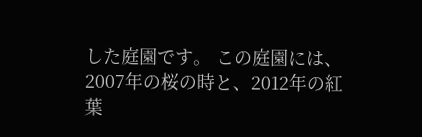した庭園です。 この庭園には、2007年の桜の時と、2012年の紅葉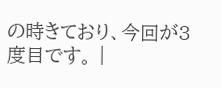の時きており、今回が3度目です。 |